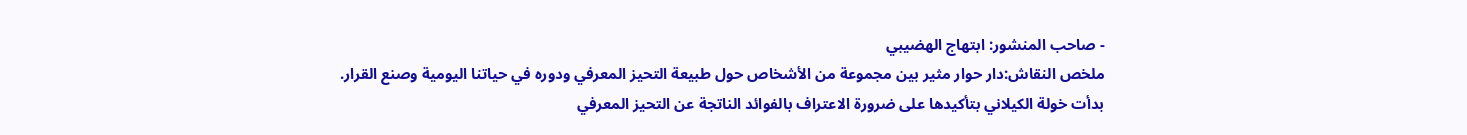- صاحب المنشور: ابتهاج الهضيبي
ملخص النقاش:دار حوار مثير بين مجموعة من الأشخاص حول طبيعة التحيز المعرفي ودوره في حياتنا اليومية وصنع القرار.
بدأت خولة الكيلاني بتأكيدها على ضرورة الاعتراف بالفوائد الناتجة عن التحيز المعرفي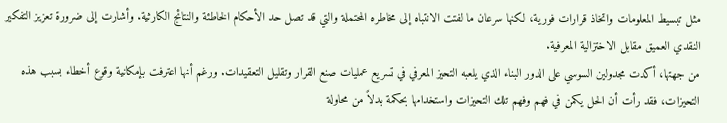مثل تبسيط المعلومات واتخاذ قرارات فورية، لكنها سرعان ما لفتت الانتباه إلى مخاطره المحتملة والتي قد تصل حد الأحكام الخاطئة والنتائج الكارثية. وأشارت إلى ضرورة تعزيز التفكير النقدي العميق مقابل الاختزالية المعرفية.
من جهتها، أكدت مجدولين السوسي على الدور البناء الذي يلعبه التحيز المعرفي في تسريع عمليات صنع القرار وتقليل التعقيدات. ورغم أنها اعترفت بإمكانية وقوع أخطاء بسبب هذه التحيزات، فقد رأت أن الحل يكمن في فهم وفهم تلك التحيزات واستخدامها بحكمة بدلاً من محاولة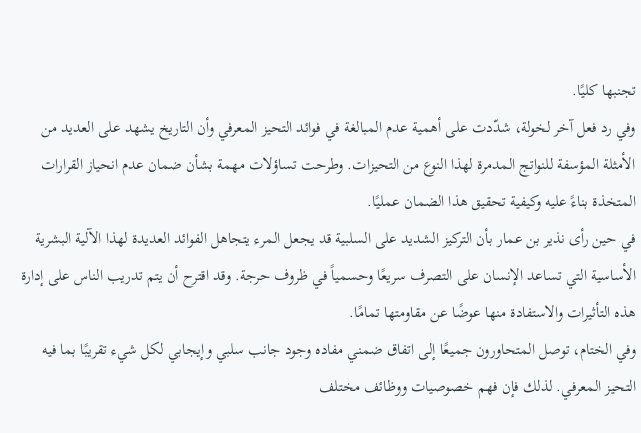تجنبها كليًا.
وفي رد فعل آخر لخولة، شدّدت على أهمية عدم المبالغة في فوائد التحيز المعرفي وأن التاريخ يشهد على العديد من الأمثلة المؤسفة للنواتج المدمرة لهذا النوع من التحيزات. وطرحت تساؤلات مهمة بشأن ضمان عدم انحياز القرارات المتخذة بناءً عليه وكيفية تحقيق هذا الضمان عمليًا.
في حين رأى نذير بن عمار بأن التركيز الشديد على السلبية قد يجعل المرء يتجاهل الفوائد العديدة لهذا الآلية البشرية الأساسية التي تساعد الإنسان على التصرف سريعًا وحسمياً في ظروف حرجة. وقد اقترح أن يتم تدريب الناس على إدارة هذه التأثيرات والاستفادة منها عوضًا عن مقاومتها تمامًا.
وفي الختام، توصل المتحاورون جميعًا إلى اتفاق ضمني مفاده وجود جانب سلبي وإيجابي لكل شيء تقريبًا بما فيه التحيز المعرفي. لذلك فإن فهم خصوصيات ووظائف مختلف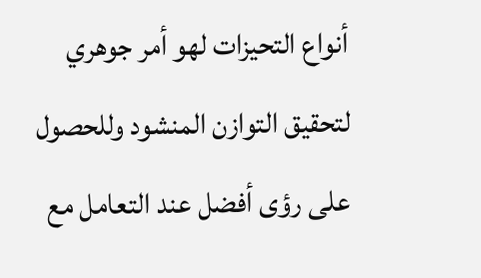أنواع التحيزات لهو أمر جوهري لتحقيق التوازن المنشود وللحصول على رؤى أفضل عند التعامل مع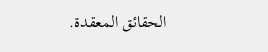الحقائق المعقدة.